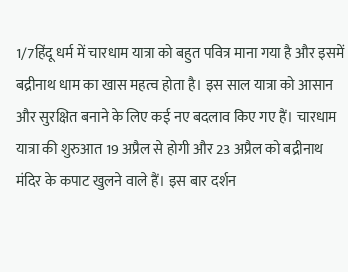1/7हिंदू धर्म में चारधाम यात्रा को बहुत पवित्र माना गया है और इसमें बद्रीनाथ धाम का खास महत्व होता है। इस साल यात्रा को आसान और सुरक्षित बनाने के लिए कई नए बदलाव किए गए हैं। चारधाम यात्रा की शुरुआत 19 अप्रैल से होगी और 23 अप्रैल को बद्रीनाथ मंदिर के कपाट खुलने वाले हैं। इस बार दर्शन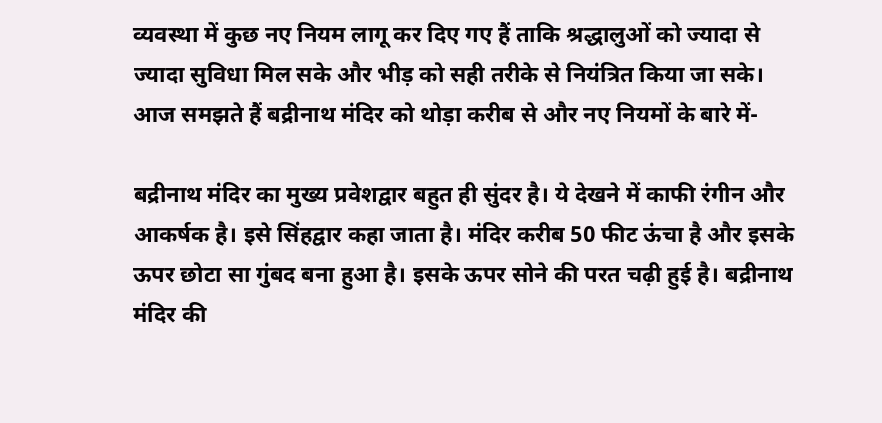व्यवस्था में कुछ नए नियम लागू कर दिए गए हैं ताकि श्रद्धालुओं को ज्यादा से ज्यादा सुविधा मिल सके और भीड़ को सही तरीके से नियंत्रित किया जा सके। आज समझते हैं बद्रीनाथ मंदिर को थोड़ा करीब से और नए नियमों के बारे में-

बद्रीनाथ मंदिर का मुख्य प्रवेशद्वार बहुत ही सुंदर है। ये देखने में काफी रंगीन और आकर्षक है। इसे सिंहद्वार कहा जाता है। मंदिर करीब 50 फीट ऊंचा है और इसके ऊपर छोटा सा गुंबद बना हुआ है। इसके ऊपर सोने की परत चढ़ी हुई है। बद्रीनाथ मंदिर की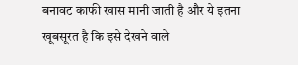बनावट काफी खास मानी जाती है और ये इतना खूबसूरत है कि इसे देखने वाले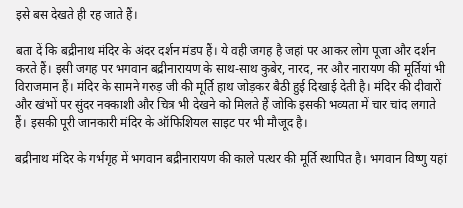इसे बस देखते ही रह जाते हैं।

बता दें कि बद्रीनाथ मंदिर के अंदर दर्शन मंडप हैं। ये वही जगह है जहां पर आकर लोग पूजा और दर्शन करते हैं। इसी जगह पर भगवान बद्रीनारायण के साथ-साथ कुबेर, नारद, नर और नारायण की मूर्तियां भी विराजमान हैं। मंदिर के सामने गरुड़ जी की मूर्ति हाथ जोड़कर बैठी हुई दिखाई देती है। मंदिर की दीवारों और खंभों पर सुंदर नक्काशी और चित्र भी देखने को मिलते हैं जोकि इसकी भव्यता में चार चांद लगाते हैं। इसकी पूरी जानकारी मंदिर के ऑफिशियल साइट पर भी मौजूद है।

बद्रीनाथ मंदिर के गर्भगृह में भगवान बद्रीनारायण की काले पत्थर की मूर्ति स्थापित है। भगवान विष्णु यहां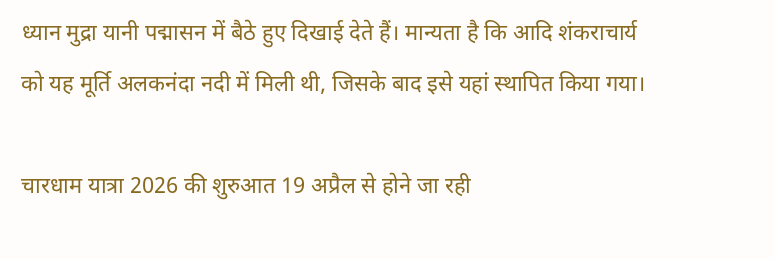ध्यान मुद्रा यानी पद्मासन में बैठे हुए दिखाई देते हैं। मान्यता है कि आदि शंकराचार्य को यह मूर्ति अलकनंदा नदी में मिली थी, जिसके बाद इसे यहां स्थापित किया गया।

चारधाम यात्रा 2026 की शुरुआत 19 अप्रैल से होने जा रही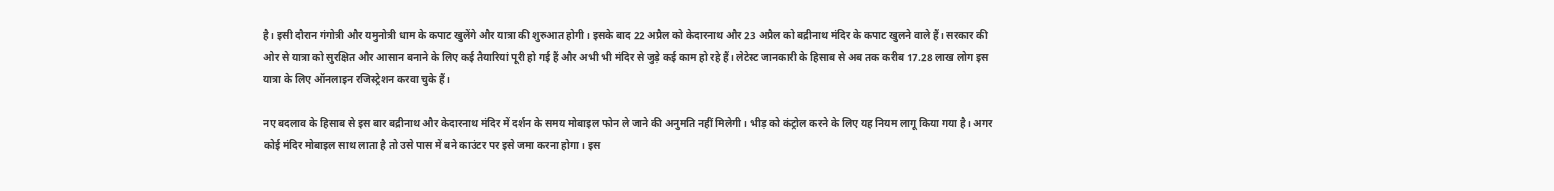है। इसी दौरान गंगोत्री और यमुनोत्री धाम के कपाट खुलेंगे और यात्रा की शुरुआत होगी। इसके बाद 22 अप्रैल को केदारनाथ और 23 अप्रैल को बद्रीनाथ मंदिर के कपाट खुलने वाले हैं। सरकार की ओर से यात्रा को सुरक्षित और आसान बनाने के लिए कई तैयारियां पूरी हो गई हैं और अभी भी मंदिर से जुड़े कई काम हो रहे हैं। लेटेस्ट जानकारी के हिसाब से अब तक करीब 17.28 लाख लोग इस यात्रा के लिए ऑनलाइन रजिस्ट्रेशन करवा चुके हैं।

नए बदलाव के हिसाब से इस बार बद्रीनाथ और केदारनाथ मंदिर में दर्शन के समय मोबाइल फोन ले जाने की अनुमति नहीं मिलेगी। भीड़ को कंट्रोल करने के लिए यह नियम लागू किया गया है। अगर कोई मंदिर मोबाइल साथ लाता है तो उसे पास में बने काउंटर पर इसे जमा करना होगा। इस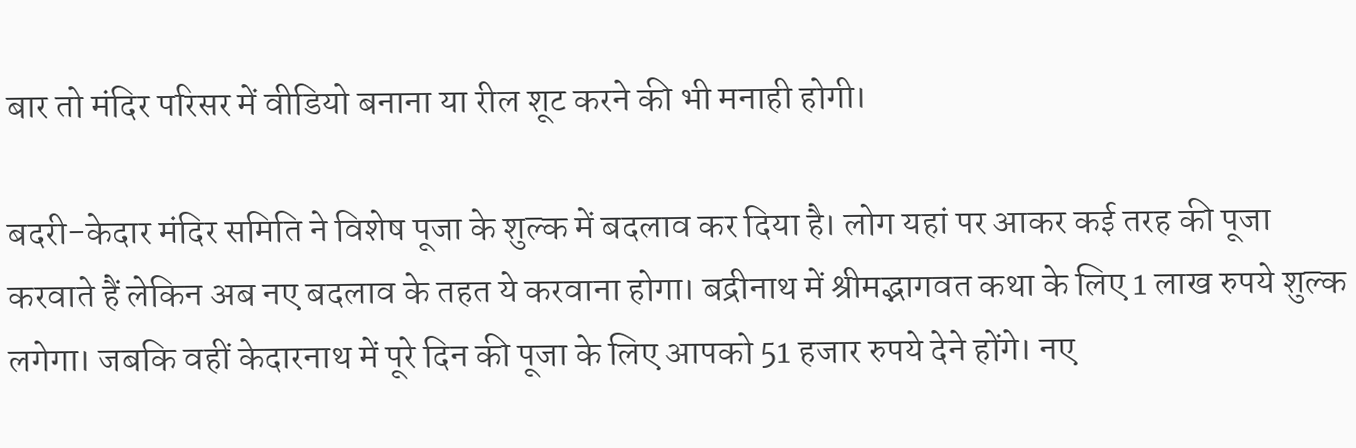बार तो मंदिर परिसर में वीडियो बनाना या रील शूट करने की भी मनाही होगी।

बदरी-केदार मंदिर समिति ने विशेष पूजा के शुल्क में बदलाव कर दिया है। लोग यहां पर आकर कई तरह की पूजा करवाते हैं लेकिन अब नए बदलाव के तहत ये करवाना होगा। बद्रीनाथ में श्रीमद्भागवत कथा के लिए 1 लाख रुपये शुल्क लगेगा। जबकि वहीं केदारनाथ में पूरे दिन की पूजा के लिए आपको 51 हजार रुपये देने होंगे। नए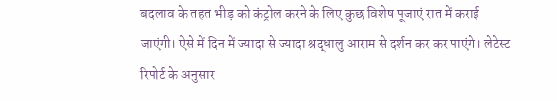बदलाव के तहत भीड़ को कंट्रोल करने के लिए कुछ विशेष पूजाएं रात में कराई जाएंगी। ऐसे में दिन में ज्यादा से ज्यादा श्रद्धालु आराम से दर्शन कर कर पाएंगे। लेटेस्ट रिपोर्ट के अनुसार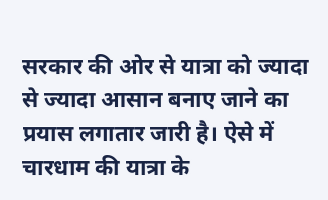सरकार की ओर से यात्रा को ज्यादा से ज्यादा आसान बनाए जाने का प्रयास लगातार जारी है। ऐसे में चारधाम की यात्रा के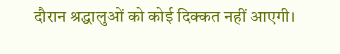दौरान श्रद्धालुओं को कोई दिक्कत नहीं आएगी।